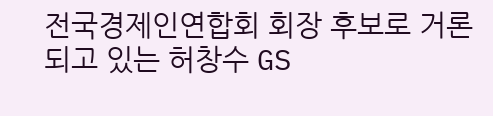전국경제인연합회 회장 후보로 거론되고 있는 허창수 GS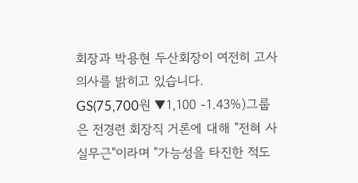회장과 박용현 두산회장이 여전히 고사 의사를 밝히고 있습니다.
GS(75,700원 ▼1,100 -1.43%)그룹은 전경련 회장직 거론에 대해 "전혀 사실무근"이라며 "가능성을 타진한 적도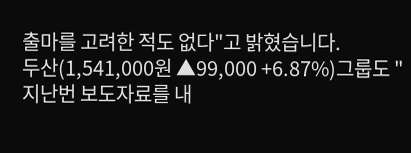출마를 고려한 적도 없다"고 밝혔습니다.
두산(1,541,000원 ▲99,000 +6.87%)그룹도 "지난번 보도자료를 내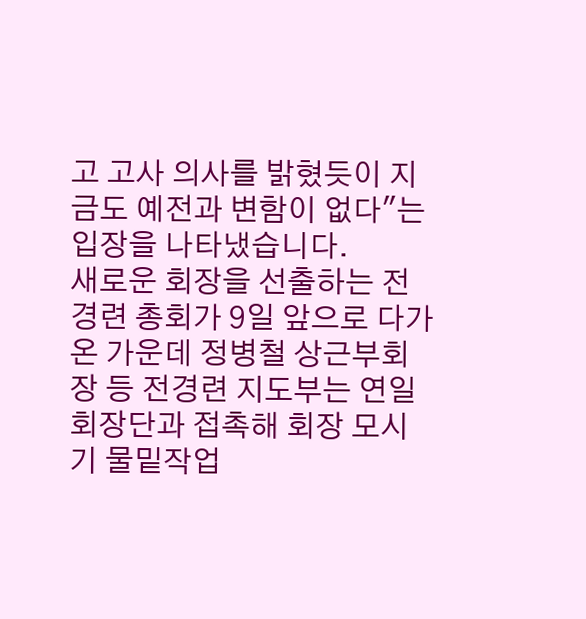고 고사 의사를 밝혔듯이 지금도 예전과 변함이 없다"는 입장을 나타냈습니다.
새로운 회장을 선출하는 전경련 총회가 9일 앞으로 다가온 가운데 정병철 상근부회장 등 전경련 지도부는 연일 회장단과 접촉해 회장 모시기 물밑작업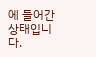에 들어간 상태입니다.